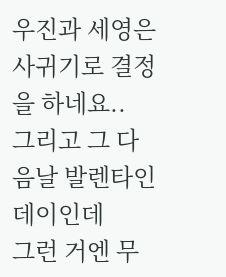우진과 세영은 사귀기로 결정을 하네요..
그리고 그 다음날 발렌타인데이인데
그런 거엔 무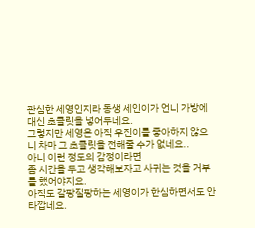관심한 세영인지라 동생 세인이가 언니 가방에 대신 초콜릿을 넣어두네요.
그렇지만 세영은 아직 우진이를 좋아하지 않으니 차마 그 초콜릿을 전해줄 수가 없네요..
아니 이런 정도의 감정이라면
좀 시간을 두고 생각해보자고 사귀는 것을 거부를 했어야지요.
아직도 갈팡질팡하는 세영이가 한심하면서도 안타깝네요.